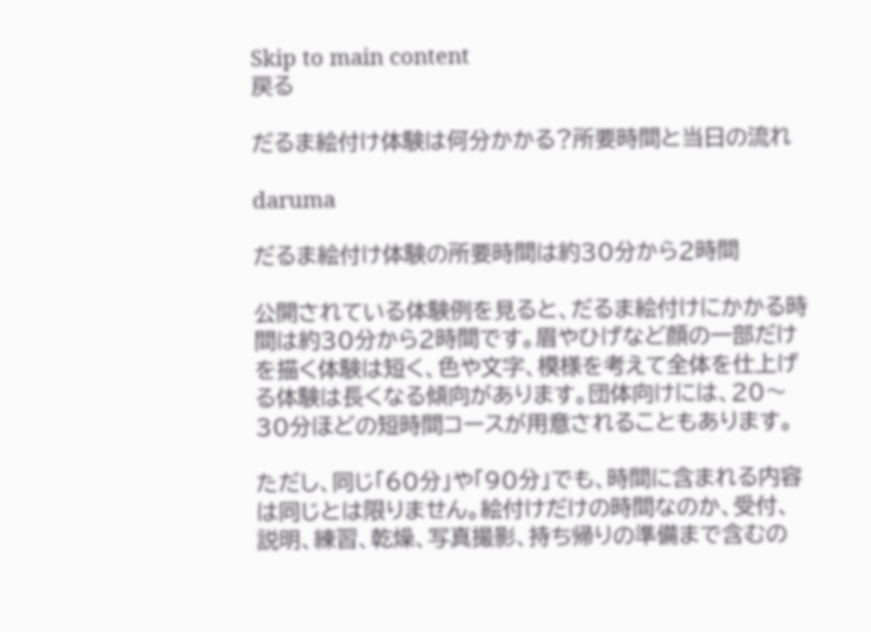Skip to main content
戻る

だるま絵付け体験は何分かかる?所要時間と当日の流れ

daruma

だるま絵付け体験の所要時間は約30分から2時間

公開されている体験例を見ると、だるま絵付けにかかる時間は約30分から2時間です。眉やひげなど顔の一部だけを描く体験は短く、色や文字、模様を考えて全体を仕上げる体験は長くなる傾向があります。団体向けには、20〜30分ほどの短時間コースが用意されることもあります。

ただし、同じ「60分」や「90分」でも、時間に含まれる内容は同じとは限りません。絵付けだけの時間なのか、受付、説明、練習、乾燥、写真撮影、持ち帰りの準備まで含むの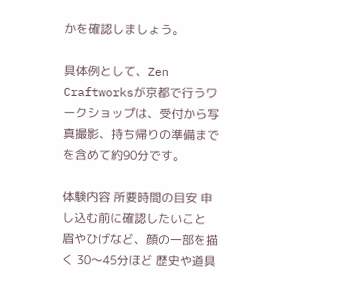かを確認しましょう。

具体例として、Zen Craftworksが京都で行うワークショップは、受付から写真撮影、持ち帰りの準備までを含めて約90分です。

体験内容 所要時間の目安 申し込む前に確認したいこと
眉やひげなど、顔の一部を描く 30〜45分ほど 歴史や道具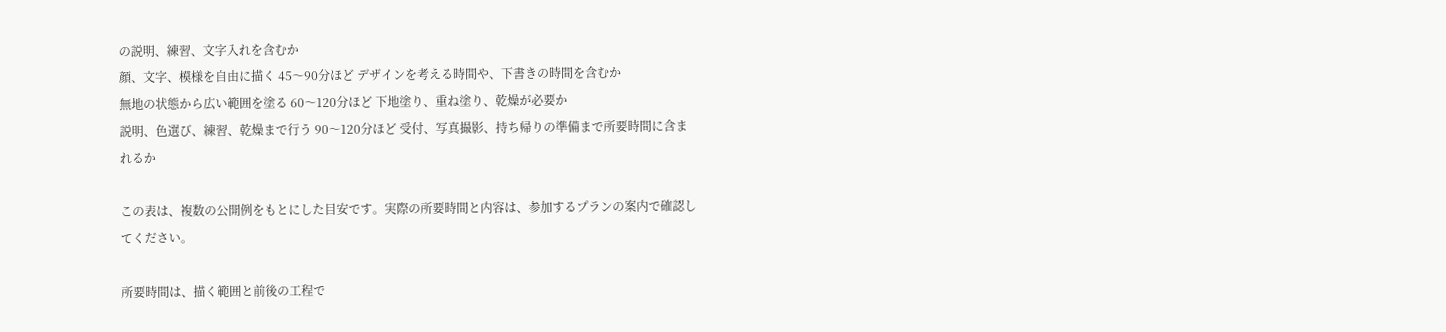の説明、練習、文字入れを含むか
顔、文字、模様を自由に描く 45〜90分ほど デザインを考える時間や、下書きの時間を含むか
無地の状態から広い範囲を塗る 60〜120分ほど 下地塗り、重ね塗り、乾燥が必要か
説明、色選び、練習、乾燥まで行う 90〜120分ほど 受付、写真撮影、持ち帰りの準備まで所要時間に含まれるか

この表は、複数の公開例をもとにした目安です。実際の所要時間と内容は、参加するプランの案内で確認してください。

所要時間は、描く範囲と前後の工程で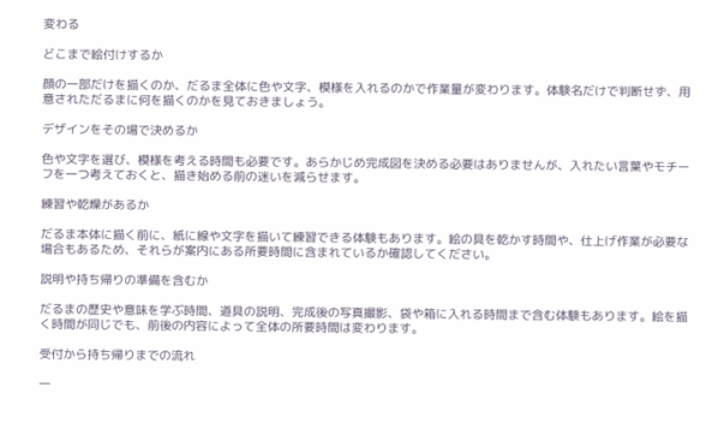変わる

どこまで絵付けするか

顔の一部だけを描くのか、だるま全体に色や文字、模様を入れるのかで作業量が変わります。体験名だけで判断せず、用意されただるまに何を描くのかを見ておきましょう。

デザインをその場で決めるか

色や文字を選び、模様を考える時間も必要です。あらかじめ完成図を決める必要はありませんが、入れたい言葉やモチーフを一つ考えておくと、描き始める前の迷いを減らせます。

練習や乾燥があるか

だるま本体に描く前に、紙に線や文字を描いて練習できる体験もあります。絵の具を乾かす時間や、仕上げ作業が必要な場合もあるため、それらが案内にある所要時間に含まれているか確認してください。

説明や持ち帰りの準備を含むか

だるまの歴史や意味を学ぶ時間、道具の説明、完成後の写真撮影、袋や箱に入れる時間まで含む体験もあります。絵を描く時間が同じでも、前後の内容によって全体の所要時間は変わります。

受付から持ち帰りまでの流れ

一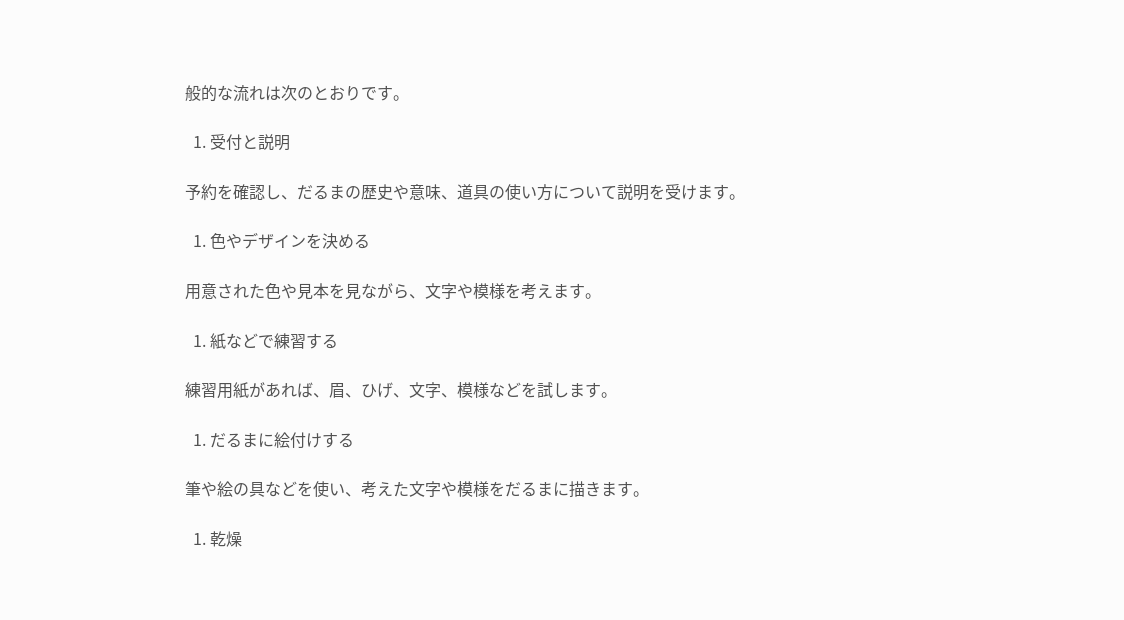般的な流れは次のとおりです。

  1. 受付と説明

予約を確認し、だるまの歴史や意味、道具の使い方について説明を受けます。

  1. 色やデザインを決める

用意された色や見本を見ながら、文字や模様を考えます。

  1. 紙などで練習する

練習用紙があれば、眉、ひげ、文字、模様などを試します。

  1. だるまに絵付けする

筆や絵の具などを使い、考えた文字や模様をだるまに描きます。

  1. 乾燥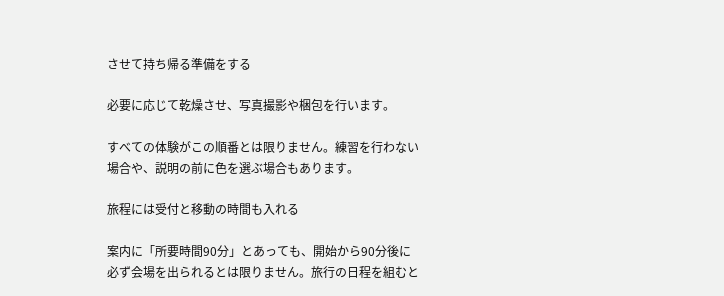させて持ち帰る準備をする

必要に応じて乾燥させ、写真撮影や梱包を行います。

すべての体験がこの順番とは限りません。練習を行わない場合や、説明の前に色を選ぶ場合もあります。

旅程には受付と移動の時間も入れる

案内に「所要時間90分」とあっても、開始から90分後に必ず会場を出られるとは限りません。旅行の日程を組むと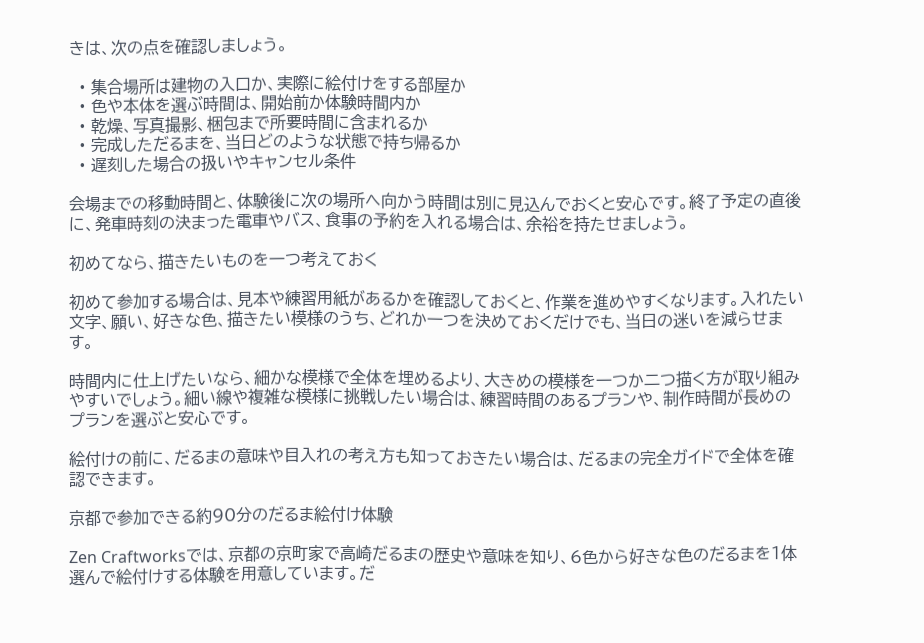きは、次の点を確認しましょう。

  • 集合場所は建物の入口か、実際に絵付けをする部屋か
  • 色や本体を選ぶ時間は、開始前か体験時間内か
  • 乾燥、写真撮影、梱包まで所要時間に含まれるか
  • 完成しただるまを、当日どのような状態で持ち帰るか
  • 遅刻した場合の扱いやキャンセル条件

会場までの移動時間と、体験後に次の場所へ向かう時間は別に見込んでおくと安心です。終了予定の直後に、発車時刻の決まった電車やバス、食事の予約を入れる場合は、余裕を持たせましょう。

初めてなら、描きたいものを一つ考えておく

初めて参加する場合は、見本や練習用紙があるかを確認しておくと、作業を進めやすくなります。入れたい文字、願い、好きな色、描きたい模様のうち、どれか一つを決めておくだけでも、当日の迷いを減らせます。

時間内に仕上げたいなら、細かな模様で全体を埋めるより、大きめの模様を一つか二つ描く方が取り組みやすいでしょう。細い線や複雑な模様に挑戦したい場合は、練習時間のあるプランや、制作時間が長めのプランを選ぶと安心です。

絵付けの前に、だるまの意味や目入れの考え方も知っておきたい場合は、だるまの完全ガイドで全体を確認できます。

京都で参加できる約90分のだるま絵付け体験

Zen Craftworksでは、京都の京町家で高崎だるまの歴史や意味を知り、6色から好きな色のだるまを1体選んで絵付けする体験を用意しています。だ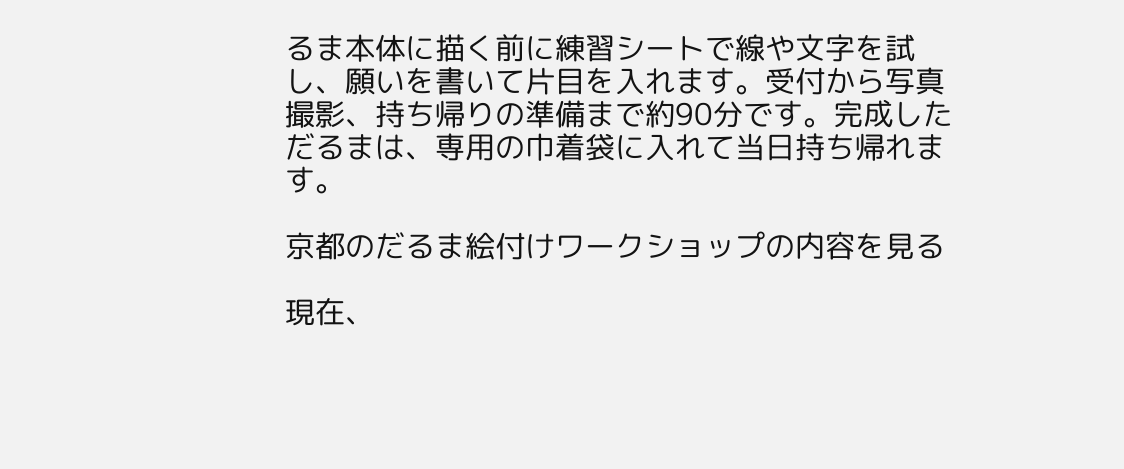るま本体に描く前に練習シートで線や文字を試し、願いを書いて片目を入れます。受付から写真撮影、持ち帰りの準備まで約90分です。完成しただるまは、専用の巾着袋に入れて当日持ち帰れます。

京都のだるま絵付けワークショップの内容を見る

現在、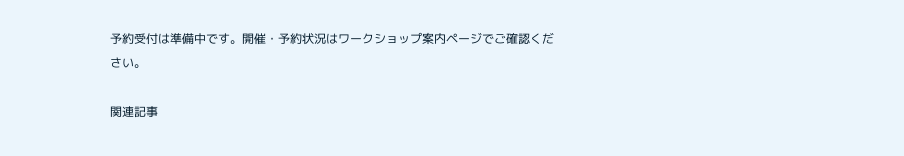予約受付は準備中です。開催・予約状況はワークショップ案内ページでご確認ください。

関連記事